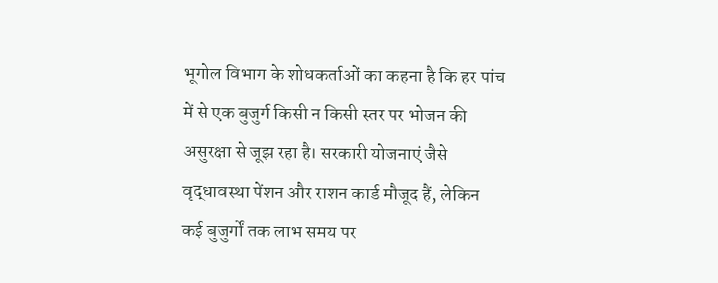भूगोल विभाग के शोधकर्ताओं का कहना है कि हर पांच में से एक बुजुर्ग किसी न किसी स्तर पर भोजन की असुरक्षा से जूझ रहा है। सरकारी योजनाएं जैसे वृद्धावस्था पेंशन और राशन कार्ड मौजूद हैं, लेकिन कई बुजुर्गों तक लाभ समय पर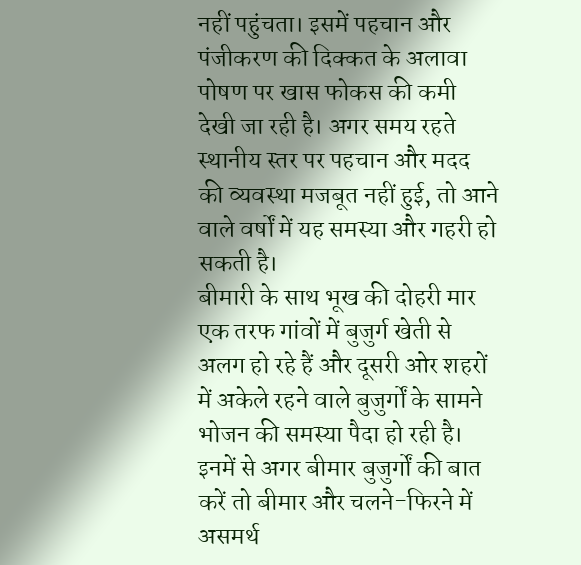नहीं पहुंचता। इसमें पहचान और पंजीकरण की दिक्कत के अलावा पोषण पर खास फोकस की कमी देखी जा रही है। अगर समय रहते स्थानीय स्तर पर पहचान और मदद की व्यवस्था मजबूत नहीं हुई, तो आने वाले वर्षों में यह समस्या और गहरी हो सकती है।
बीमारी के साथ भूख की दोहरी मार
एक तरफ गांवों में बुजुर्ग खेती से अलग हो रहे हैं और दूसरी ओर शहरों में अकेले रहने वाले बुजुर्गों के सामने भोजन की समस्या पैदा हो रही है। इनमें से अगर बीमार बुजुर्गों की बात करें तो बीमार और चलने-फिरने में असमर्थ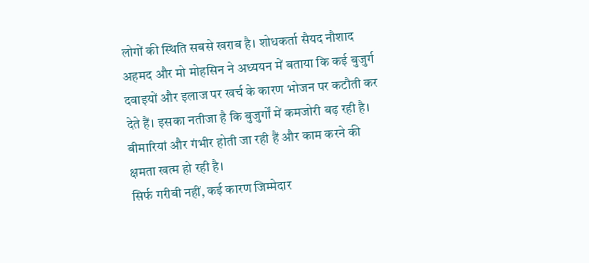लोगों की स्थिति सबसे खराब है। शोधकर्ता सैयद नौशाद अहमद और मो मोहसिन ने अध्ययन में बताया कि कई बुजुर्ग दवाइयों और इलाज पर खर्च के कारण भोजन पर कटौती कर देते हैं। इसका नतीजा है कि बुजुर्गों में कमजोरी बढ़ रही है। बीमारियां और गंभीर होती जा रही हैं और काम करने की क्षमता खत्म हो रही है।
सिर्फ गरीबी नहीं, कई कारण जिम्मेदार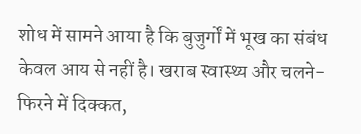शोध में सामने आया है कि बुजुर्गों में भूख का संबंध केवल आय से नहीं है। खराब स्वास्थ्य और चलने-फिरने में दिक्कत,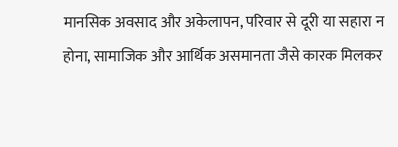मानसिक अवसाद और अकेलापन, परिवार से दूरी या सहारा न होना, सामाजिक और आर्थिक असमानता जैसे कारक मिलकर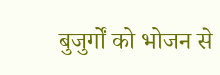बुजुर्गों को भोजन से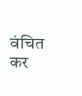वंचित कर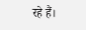रहे हैं।